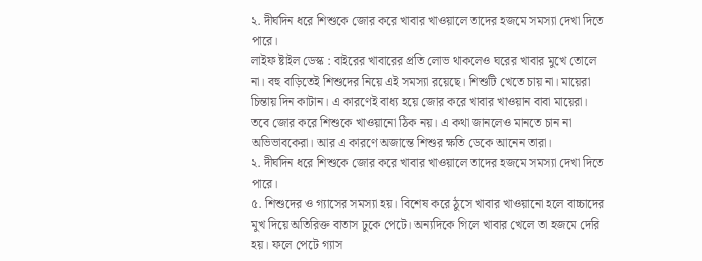২. দীর্ঘদিন ধরে শিশুকে জোর করে খাবার খাওয়ালে তাদের হজমে সমস্যা দেখা দিতে পারে।
লাইফ ষ্টাইল ডেস্ক : বাইরের খাবারের প্রতি লোভ থাকলেও ঘরের খাবার মুখে তোলে না। বহু বাড়িতেই শিশুদের নিয়ে এই সমস্যা রয়েছে। শিশুটি খেতে চায় না। মায়েরা চিন্তায় দিন কাটান। এ কারণেই বাধ্য হয়ে জোর করে খাবার খাওয়ান বাবা মায়েরা। তবে জোর করে শিশুকে খাওয়ানো ঠিক নয়। এ কথা জানলেও মানতে চান না অভিভাবকেরা। আর এ কারণে অজান্তে শিশুর ক্ষতি ডেকে আনেন তারা।
২. দীর্ঘদিন ধরে শিশুকে জোর করে খাবার খাওয়ালে তাদের হজমে সমস্যা দেখা দিতে পারে।
৫. শিশুদের ও গ্যাসের সমস্যা হয়। বিশেষ করে ঠুসে খাবার খাওয়ানো হলে বাচ্চাদের মুখ দিয়ে অতিরিক্ত বাতাস ঢুকে পেটে। অন্যদিকে গিলে খাবার খেলে তা হজমে দেরি হয়। ফলে পেটে গ্যাস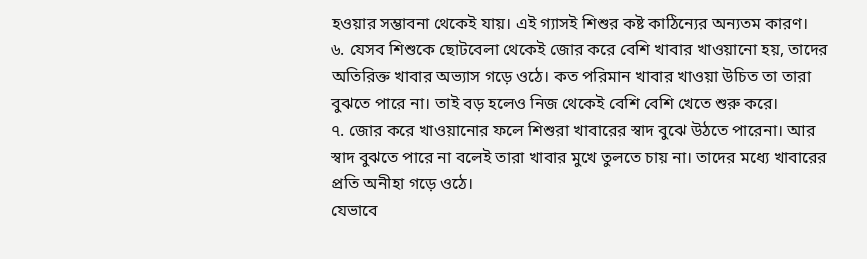হওয়ার সম্ভাবনা থেকেই যায়। এই গ্যাসই শিশুর কষ্ট কাঠিন্যের অন্যতম কারণ।
৬. যেসব শিশুকে ছোটবেলা থেকেই জোর করে বেশি খাবার খাওয়ানো হয়, তাদের অতিরিক্ত খাবার অভ্যাস গড়ে ওঠে। কত পরিমান খাবার খাওয়া উচিত তা তারা বুঝতে পারে না। তাই বড় হলেও নিজ থেকেই বেশি বেশি খেতে শুরু করে।
৭. জোর করে খাওয়ানোর ফলে শিশুরা খাবারের স্বাদ বুঝে উঠতে পারেনা। আর স্বাদ বুঝতে পারে না বলেই তারা খাবার মুখে তুলতে চায় না। তাদের মধ্যে খাবারের প্রতি অনীহা গড়ে ওঠে।
যেভাবে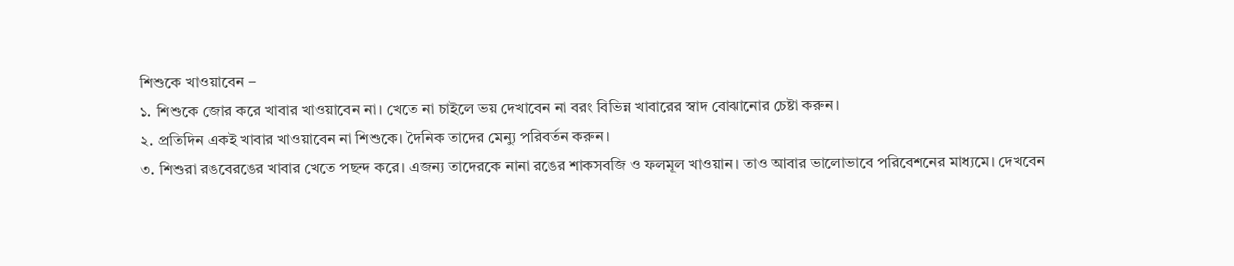শিশুকে খাওয়াবেন –
১. শিশুকে জোর করে খাবার খাওয়াবেন না। খেতে না চাইলে ভয় দেখাবেন না বরং বিভিন্ন খাবারের স্বাদ বোঝানোর চেষ্টা করুন।
২. প্রতিদিন একই খাবার খাওয়াবেন না শিশুকে। দৈনিক তাদের মেন্যু পরিবর্তন করুন।
৩. শিশুরা রঙবেরঙের খাবার খেতে পছন্দ করে। এজন্য তাদেরকে নানা রঙের শাকসবজি ও ফলমূল খাওয়ান। তাও আবার ভালোভাবে পরিবেশনের মাধ্যমে। দেখবেন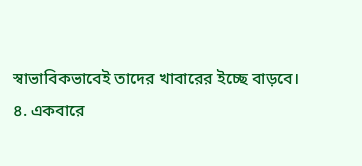স্বাভাবিকভাবেই তাদের খাবারের ইচ্ছে বাড়বে।
৪. একবারে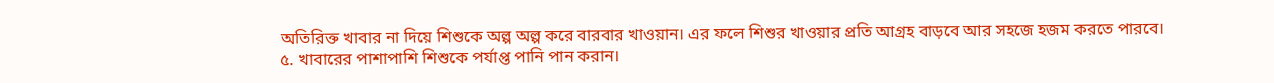অতিরিক্ত খাবার না দিয়ে শিশুকে অল্প অল্প করে বারবার খাওয়ান। এর ফলে শিশুর খাওয়ার প্রতি আগ্রহ বাড়বে আর সহজে হজম করতে পারবে।
৫. খাবারের পাশাপাশি শিশুকে পর্যাপ্ত পানি পান করান।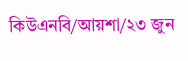কিউএনবি/আয়শা/২৩ জুন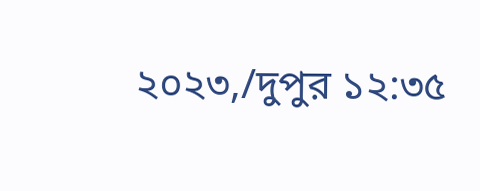২০২৩,/দুপুর ১২:৩৫